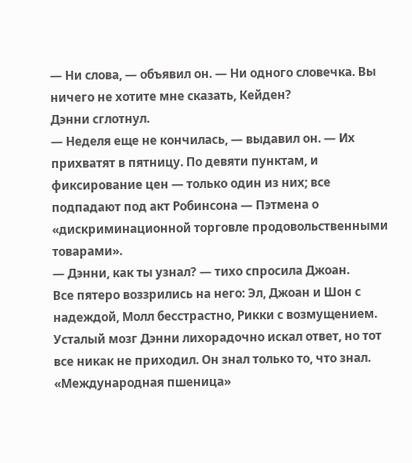— Ни слова, — объявил он. — Ни одного словечка. Вы ничего не хотите мне сказать, Кейден?
Дэнни сглотнул.
— Неделя еще не кончилась, — выдавил он. — Их прихватят в пятницу. По девяти пунктам, и фиксирование цен — только один из них; все подпадают под акт Робинсона — Пэтмена о «дискриминационной торговле продовольственными товарами».
— Дэнни, как ты узнал? — тихо спросила Джоан.
Все пятеро воззрились на него: Эл, Джоан и Шон с надеждой, Молл бесстрастно, Рикки с возмущением.
Усталый мозг Дэнни лихорадочно искал ответ, но тот все никак не приходил. Он знал только то, что знал. «Международная пшеница»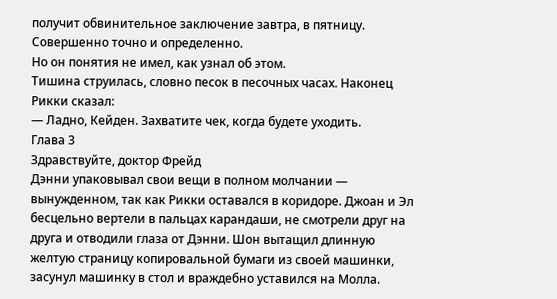получит обвинительное заключение завтра, в пятницу. Совершенно точно и определенно.
Но он понятия не имел, как узнал об этом.
Тишина струилась, словно песок в песочных часах. Наконец Рикки сказал:
— Ладно, Кейден. Захватите чек, когда будете уходить.
Глава 3
Здравствуйте, доктор Фрейд
Дэнни упаковывал свои вещи в полном молчании — вынужденном, так как Рикки оставался в коридоре. Джоан и Эл бесцельно вертели в пальцах карандаши, не смотрели друг на друга и отводили глаза от Дэнни. Шон вытащил длинную желтую страницу копировальной бумаги из своей машинки, засунул машинку в стол и враждебно уставился на Молла.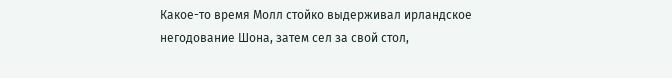Какое-то время Молл стойко выдерживал ирландское негодование Шона, затем сел за свой стол,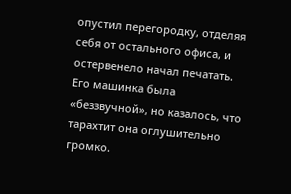опустил перегородку, отделяя себя от остального офиса, и остервенело начал печатать. Его машинка была «беззвучной», но казалось, что тарахтит она оглушительно громко.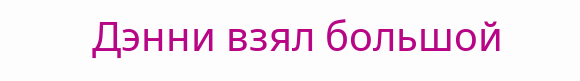Дэнни взял большой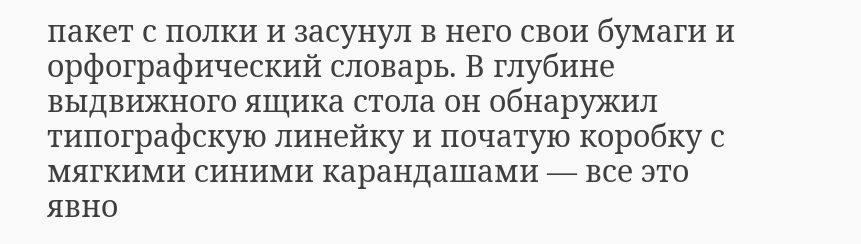пакет с полки и засунул в него свои бумаги и орфографический словарь. В глубине выдвижного ящика стола он обнаружил типографскую линейку и початую коробку с мягкими синими карандашами — все это явно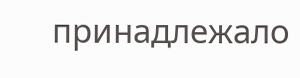принадлежало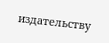издательству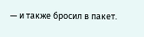— и также бросил в пакет.